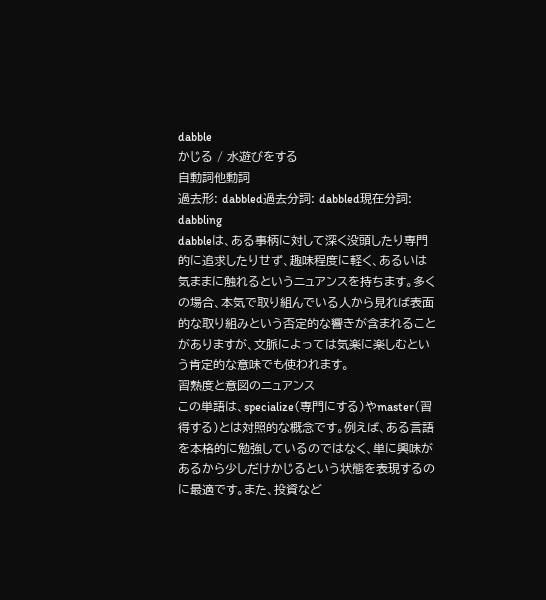dabble
かじる / 水遊びをする
自動詞他動詞
過去形: dabbled過去分詞: dabbled現在分詞: dabbling
dabbleは、ある事柄に対して深く没頭したり専門的に追求したりせず、趣味程度に軽く、あるいは気ままに触れるというニュアンスを持ちます。多くの場合、本気で取り組んでいる人から見れば表面的な取り組みという否定的な響きが含まれることがありますが、文脈によっては気楽に楽しむという肯定的な意味でも使われます。
習熟度と意図のニュアンス
この単語は、specialize(専門にする)やmaster(習得する)とは対照的な概念です。例えば、ある言語を本格的に勉強しているのではなく、単に興味があるから少しだけかじるという状態を表現するのに最適です。また、投資など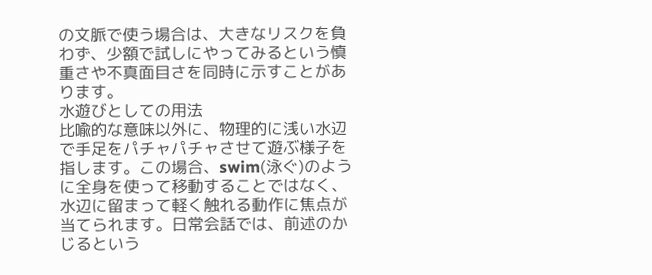の文脈で使う場合は、大きなリスクを負わず、少額で試しにやってみるという慎重さや不真面目さを同時に示すことがあります。
水遊びとしての用法
比喩的な意味以外に、物理的に浅い水辺で手足をパチャパチャさせて遊ぶ様子を指します。この場合、swim(泳ぐ)のように全身を使って移動することではなく、水辺に留まって軽く触れる動作に焦点が当てられます。日常会話では、前述のかじるという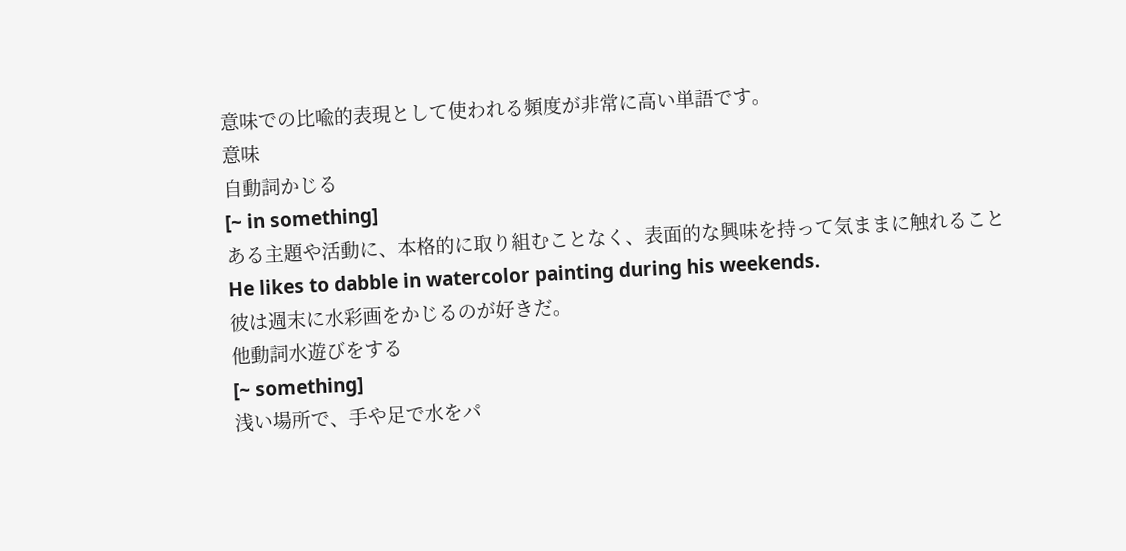意味での比喩的表現として使われる頻度が非常に高い単語です。
意味
自動詞かじる
[~ in something]
ある主題や活動に、本格的に取り組むことなく、表面的な興味を持って気ままに触れること
He likes to dabble in watercolor painting during his weekends.
彼は週末に水彩画をかじるのが好きだ。
他動詞水遊びをする
[~ something]
浅い場所で、手や足で水をパ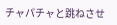チャパチャと跳ねさせ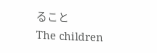ること
The children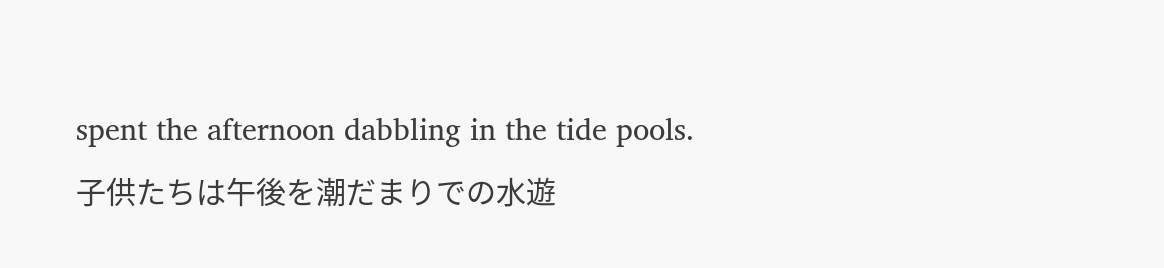spent the afternoon dabbling in the tide pools.
子供たちは午後を潮だまりでの水遊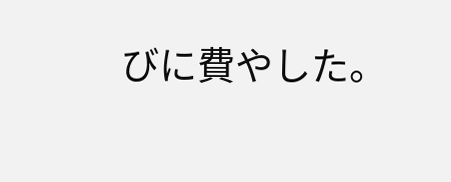びに費やした。